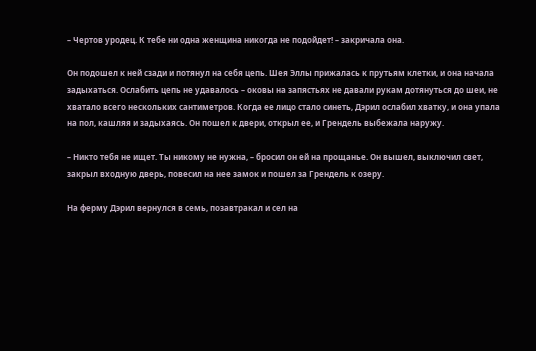– Чертов уродец. К тебе ни одна женщина никогда не подойдет! – закричала она.

Он подошел к ней сзади и потянул на себя цепь. Шея Эллы прижалась к прутьям клетки, и она начала задыхаться. Ослабить цепь не удавалось – оковы на запястьях не давали рукам дотянуться до шеи, не хватало всего нескольких сантиметров. Когда ее лицо стало синеть, Дэрил ослабил хватку, и она упала на пол, кашляя и задыхаясь. Он пошел к двери, открыл ее, и Грендель выбежала наружу.

– Никто тебя не ищет. Ты никому не нужна, – бросил он ей на прощанье. Он вышел, выключил свет, закрыл входную дверь, повесил на нее замок и пошел за Грендель к озеру.

На ферму Дэрил вернулся в семь, позавтракал и сел на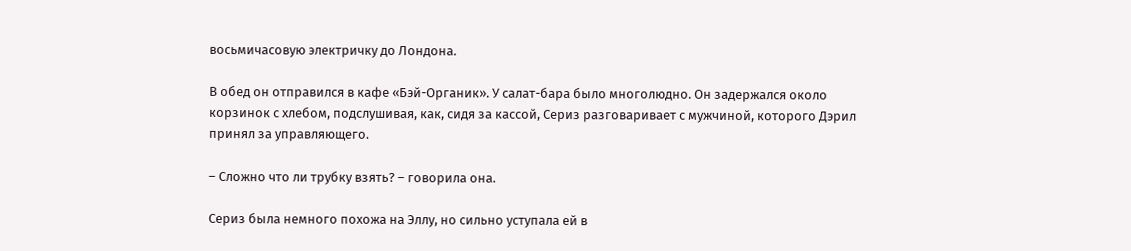восьмичасовую электричку до Лондона.

В обед он отправился в кафе «Бэй-Органик». У салат-бара было многолюдно. Он задержался около корзинок с хлебом, подслушивая, как, сидя за кассой, Сериз разговаривает с мужчиной, которого Дэрил принял за управляющего.

– Сложно что ли трубку взять? – говорила она.

Сериз была немного похожа на Эллу, но сильно уступала ей в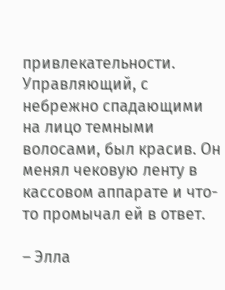привлекательности. Управляющий, с небрежно спадающими на лицо темными волосами, был красив. Он менял чековую ленту в кассовом аппарате и что-то промычал ей в ответ.

– Элла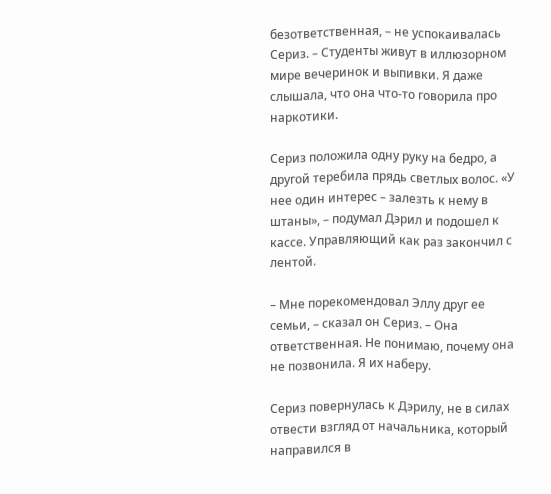безответственная, – не успокаивалась Сериз. – Студенты живут в иллюзорном мире вечеринок и выпивки. Я даже слышала, что она что-то говорила про наркотики.

Сериз положила одну руку на бедро, а другой теребила прядь светлых волос. «У нее один интерес – залезть к нему в штаны», – подумал Дэрил и подошел к кассе. Управляющий как раз закончил с лентой.

– Мне порекомендовал Эллу друг ее семьи, – сказал он Сериз. – Она ответственная. Не понимаю, почему она не позвонила. Я их наберу.

Сериз повернулась к Дэрилу, не в силах отвести взгляд от начальника, который направился в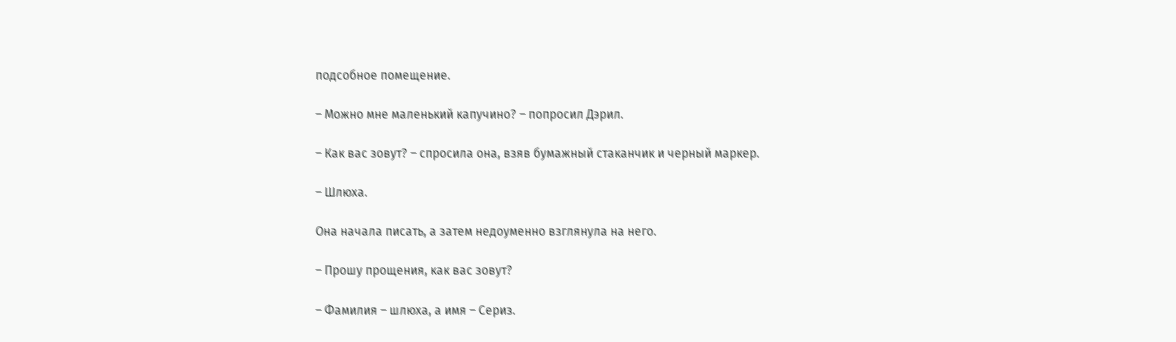подсобное помещение.

– Можно мне маленький капучино? – попросил Дэрил.

– Как вас зовут? – спросила она, взяв бумажный стаканчик и черный маркер.

– Шлюха.

Она начала писать, а затем недоуменно взглянула на него.

– Прошу прощения, как вас зовут?

– Фамилия – шлюха, а имя – Сериз.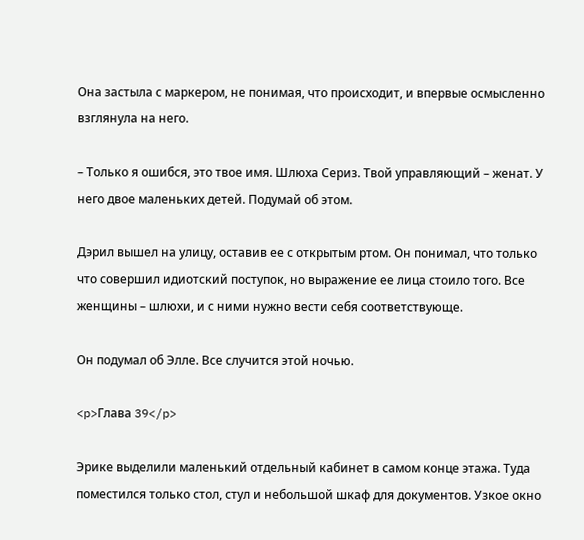Она застыла с маркером, не понимая, что происходит, и впервые осмысленно взглянула на него.

– Только я ошибся, это твое имя. Шлюха Сериз. Твой управляющий – женат. У него двое маленьких детей. Подумай об этом.

Дэрил вышел на улицу, оставив ее с открытым ртом. Он понимал, что только что совершил идиотский поступок, но выражение ее лица стоило того. Все женщины – шлюхи, и с ними нужно вести себя соответствующе.

Он подумал об Элле. Все случится этой ночью.

<p>Глава 39</p>

Эрике выделили маленький отдельный кабинет в самом конце этажа. Туда поместился только стол, стул и небольшой шкаф для документов. Узкое окно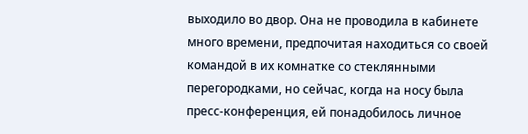выходило во двор. Она не проводила в кабинете много времени, предпочитая находиться со своей командой в их комнатке со стеклянными перегородками, но сейчас, когда на носу была пресс-конференция, ей понадобилось личное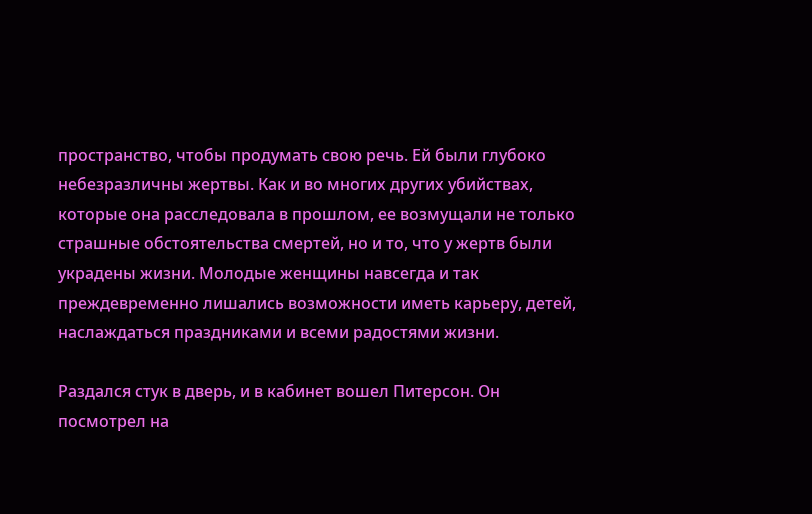пространство, чтобы продумать свою речь. Ей были глубоко небезразличны жертвы. Как и во многих других убийствах, которые она расследовала в прошлом, ее возмущали не только страшные обстоятельства смертей, но и то, что у жертв были украдены жизни. Молодые женщины навсегда и так преждевременно лишались возможности иметь карьеру, детей, наслаждаться праздниками и всеми радостями жизни.

Раздался стук в дверь, и в кабинет вошел Питерсон. Он посмотрел на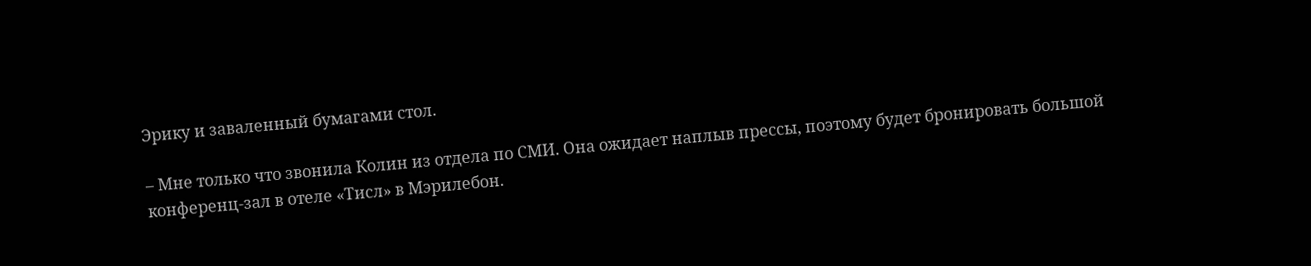Эрику и заваленный бумагами стол.

– Мне только что звонила Колин из отдела по СМИ. Она ожидает наплыв прессы, поэтому будет бронировать большой конференц-зал в отеле «Тисл» в Мэрилебон.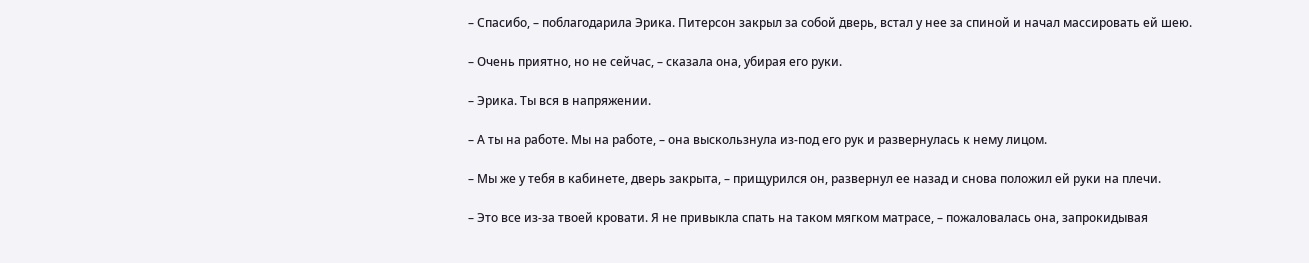– Спасибо, – поблагодарила Эрика. Питерсон закрыл за собой дверь, встал у нее за спиной и начал массировать ей шею.

– Очень приятно, но не сейчас, – сказала она, убирая его руки.

– Эрика. Ты вся в напряжении.

– А ты на работе. Мы на работе, – она выскользнула из-под его рук и развернулась к нему лицом.

– Мы же у тебя в кабинете, дверь закрыта, – прищурился он, развернул ее назад и снова положил ей руки на плечи.

– Это все из-за твоей кровати. Я не привыкла спать на таком мягком матрасе, – пожаловалась она, запрокидывая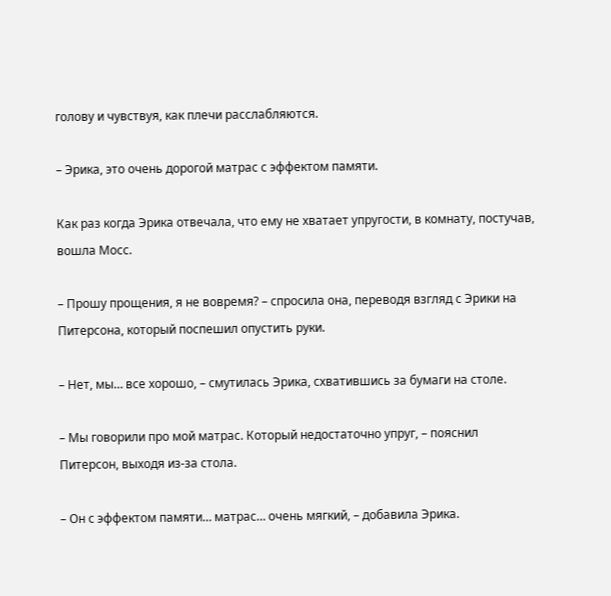голову и чувствуя, как плечи расслабляются.

– Эрика, это очень дорогой матрас с эффектом памяти.

Как раз когда Эрика отвечала, что ему не хватает упругости, в комнату, постучав, вошла Мосс.

– Прошу прощения, я не вовремя? – спросила она, переводя взгляд с Эрики на Питерсона, который поспешил опустить руки.

– Нет, мы… все хорошо, – смутилась Эрика, схватившись за бумаги на столе.

– Мы говорили про мой матрас. Который недостаточно упруг, – пояснил Питерсон, выходя из-за стола.

– Он с эффектом памяти… матрас… очень мягкий, – добавила Эрика.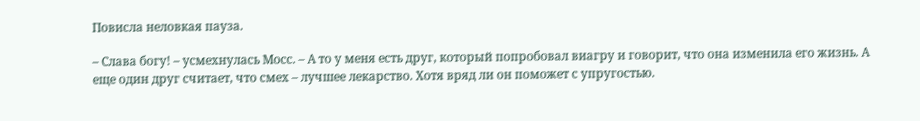Повисла неловкая пауза.

– Слава богу! – усмехнулась Мосс. – А то у меня есть друг, который попробовал виагру и говорит, что она изменила его жизнь. А еще один друг считает, что смех – лучшее лекарство. Хотя вряд ли он поможет с упругостью.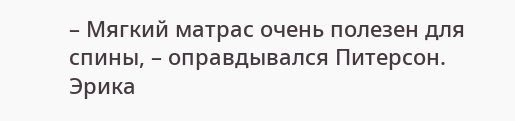– Мягкий матрас очень полезен для спины, – оправдывался Питерсон. Эрика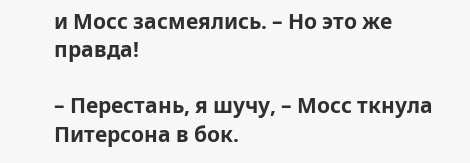и Мосс засмеялись. – Но это же правда!

– Перестань, я шучу, – Мосс ткнула Питерсона в бок.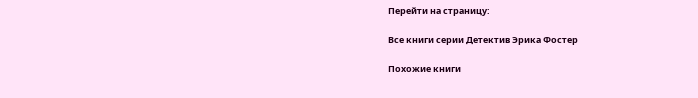Перейти на страницу:

Все книги серии Детектив Эрика Фостер

Похожие книги